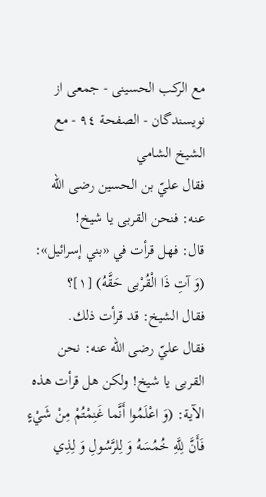مع الركب الحسينى - جمعی از نویسندگان - الصفحة ٩٤ - مع الشيخ الشامي
فقال عليّ بن الحسين رضى الله عنه: فنحن القربى يا شيخ!
قال: فهل قرأت في «بني إسرائيل»: (وَ آتِ ذَا الْقُرْبى حَقَّهُ) [١]؟
فقال الشيخ: قد قرأت ذلك.
فقال عليّ رضى الله عنه: نحن القربى يا شيخ! ولكن هل قرأت هذه الآية: (وَ اعْلَمُوا أَنَّما غَنِمْتُمْ مِنْ شَيْءٍ فَأَنَّ لِلَّهِ خُمُسَهُ وَ لِلرَّسُولِ وَ لِذِي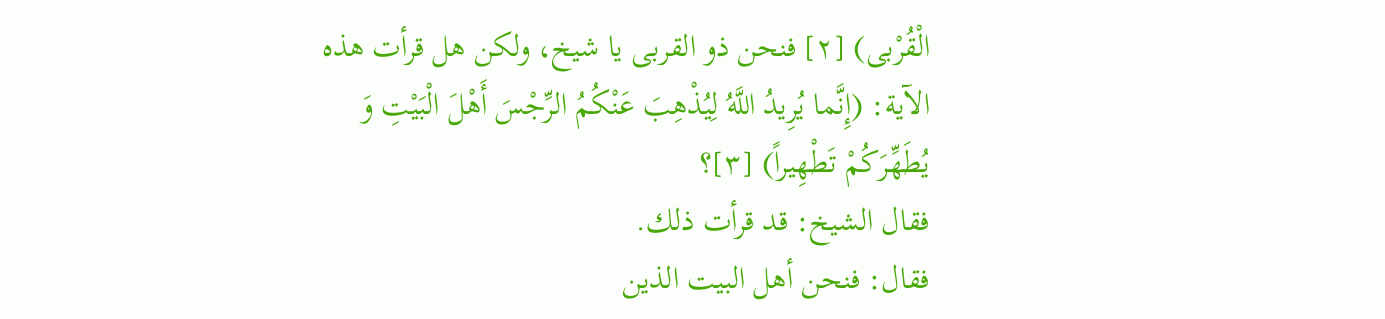الْقُرْبى) [٢] فنحن ذو القربى يا شيخ، ولكن هل قرأت هذه الآية: (إِنَّما يُرِيدُ اللَّهُ لِيُذْهِبَ عَنْكُمُ الرِّجْسَ أَهْلَ الْبَيْتِ وَ يُطَهِّرَكُمْ تَطْهِيراً) [٣]؟
فقال الشيخ: قد قرأت ذلك.
فقال: فنحن أهل البيت الذين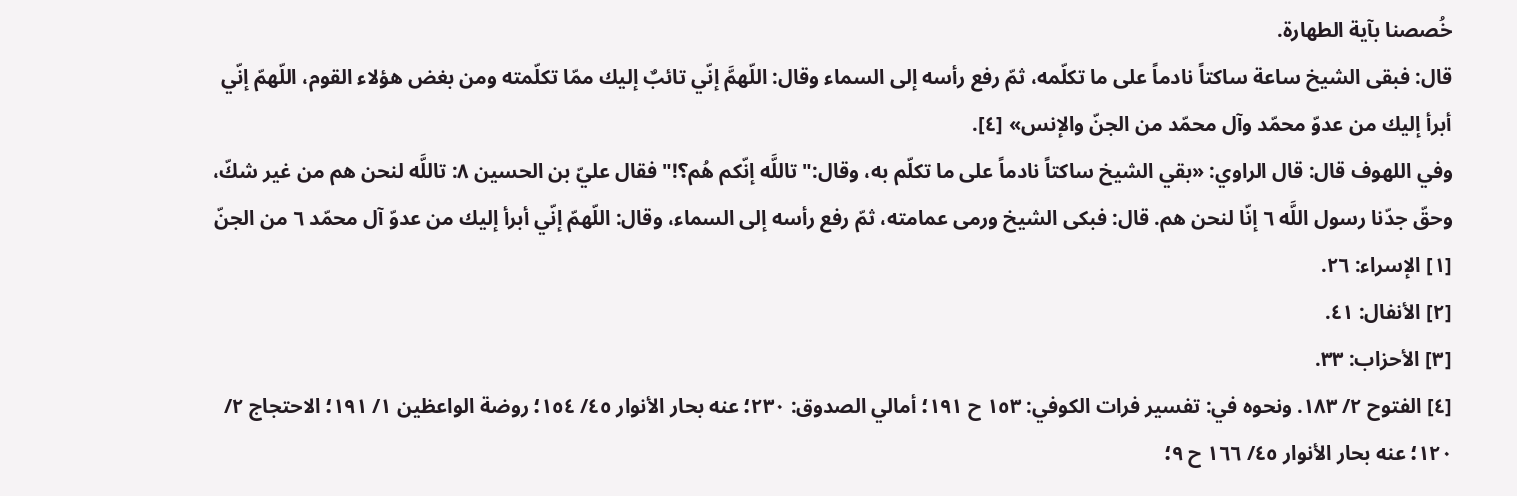خُصصنا بآية الطهارة.
قال: فبقى الشيخ ساعة ساكتاً نادماً على ما تكلّمه، ثمّ رفع رأسه إلى السماء وقال: اللّهمَّ إنّي تائبٌ إليك ممّا تكلّمته ومن بغض هؤلاء القوم، اللّهمّ إنّي أبرأ إليك من عدوّ محمّد وآل محمّد من الجنّ والإنس» [٤].
وفي اللهوف قال: قال الراوي: «بقي الشيخ ساكتاً نادماً على ما تكلّم به، وقال:" تاللَّه إنّكم هُم؟!" فقال عليّ بن الحسين ٨: تاللَّه لنحن هم من غير شكّ، وحقّ جدّنا رسول اللَّه ٦ إنّا لنحن هم. قال: فبكى الشيخ ورمى عمامته، ثمّ رفع رأسه إلى السماء، وقال: اللّهمّ إنّي أبرأ إليك من عدوّ آل محمّد ٦ من الجنّ
[١] الإسراء: ٢٦.
[٢] الأنفال: ٤١.
[٣] الأحزاب: ٣٣.
[٤] الفتوح ٢/ ١٨٣. ونحوه في: تفسير فرات الكوفي: ١٥٣ ح ١٩١؛ أمالي الصدوق: ٢٣٠؛ عنه بحار الأنوار ٤٥/ ١٥٤؛ روضة الواعظين ١/ ١٩١؛ الاحتجاج ٢/ ١٢٠؛ عنه بحار الأنوار ٤٥/ ١٦٦ ح ٩؛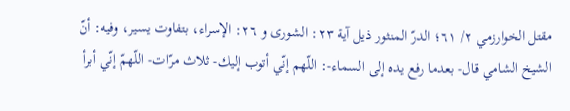مقتل الخوارزمي ٢/ ٦١؛ الدرّ المنثور ذيل آية ٢٣: الشورى و ٢٦: الإسراء، بتفاوت يسير، وفيه: أنّ الشيخ الشامي قال- بعدما رفع يده إلى السماء-: اللّهم إنّي أتوب إليك- ثلاث مرّات- اللّهمّ إنّي أبرأ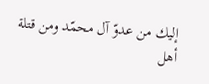إليك من عدوّ آل محمّد ومن قتلة أهل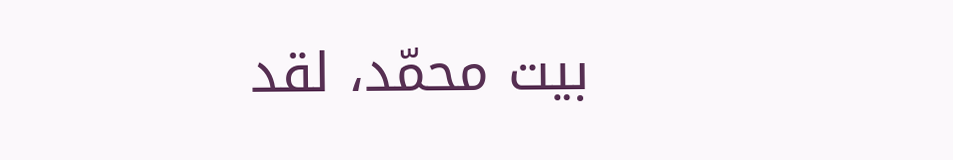بيت محمّد، لقد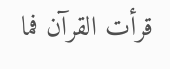قرأت القرآن فما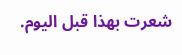شعرت بهذا قبل اليوم.